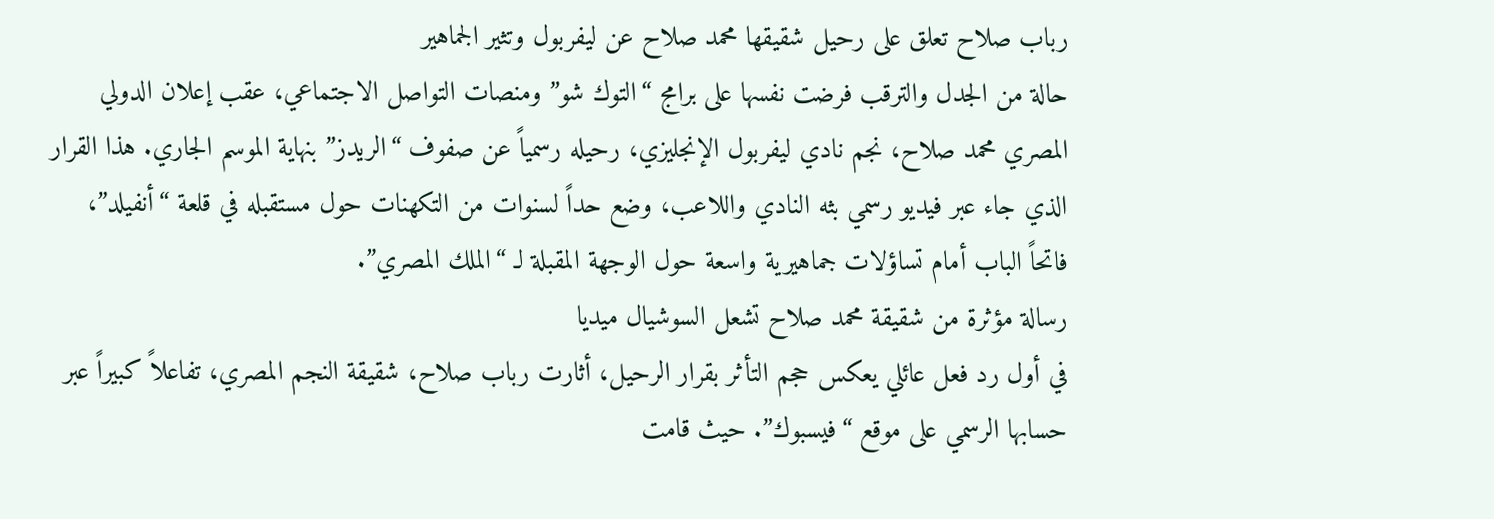رباب صلاح تعلق على رحيل شقيقها محمد صلاح عن ليفربول وتثير الجماهير
حالة من الجدل والترقب فرضت نفسها على برامج “التوك شو” ومنصات التواصل الاجتماعي، عقب إعلان الدولي المصري محمد صلاح، نجم نادي ليفربول الإنجليزي، رحيله رسمياً عن صفوف “الريدز” بنهاية الموسم الجاري. هذا القرار الذي جاء عبر فيديو رسمي بثه النادي واللاعب، وضع حداً لسنوات من التكهنات حول مستقبله في قلعة “أنفيلد”، فاتحاً الباب أمام تساؤلات جماهيرية واسعة حول الوجهة المقبلة لـ “الملك المصري”.
رسالة مؤثرة من شقيقة محمد صلاح تشعل السوشيال ميديا
في أول رد فعل عائلي يعكس حجم التأثر بقرار الرحيل، أثارت رباب صلاح، شقيقة النجم المصري، تفاعلاً كبيراً عبر حسابها الرسمي على موقع “فيسبوك”. حيث قامت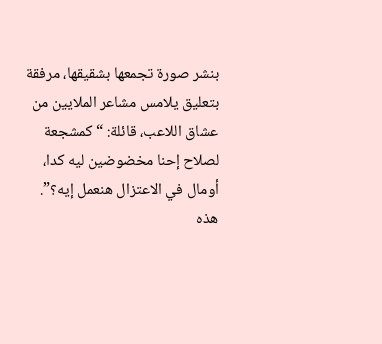بنشر صورة تجمعها بشقيقها، مرفقة بتعليق يلامس مشاعر الملايين من عشاق اللاعب، قائلة: “كمشجعة لصلاح إحنا مخضوضين ليه كدا، أومال في الاعتزال هنعمل إيه؟”.
هذه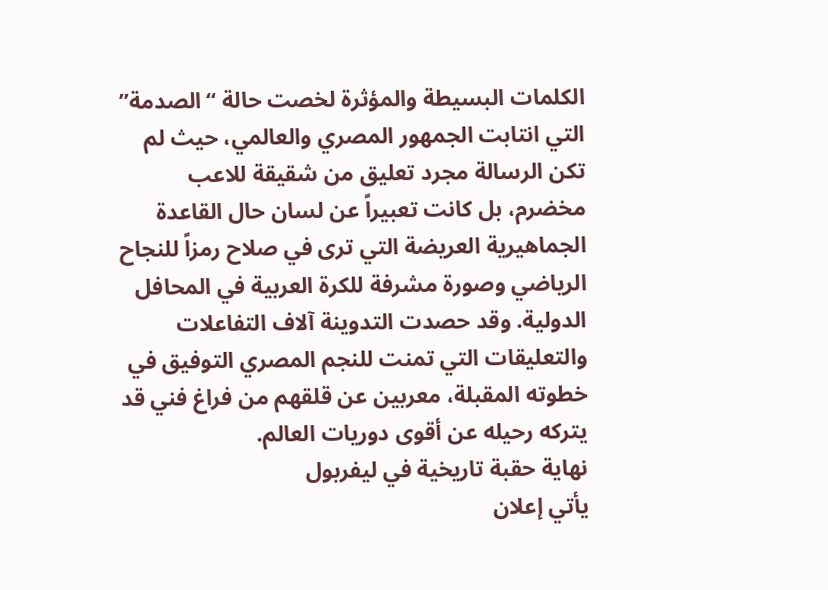الكلمات البسيطة والمؤثرة لخصت حالة “الصدمة” التي انتابت الجمهور المصري والعالمي، حيث لم تكن الرسالة مجرد تعليق من شقيقة للاعب مخضرم، بل كانت تعبيراً عن لسان حال القاعدة الجماهيرية العريضة التي ترى في صلاح رمزاً للنجاح الرياضي وصورة مشرفة للكرة العربية في المحافل الدولية. وقد حصدت التدوينة آلاف التفاعلات والتعليقات التي تمنت للنجم المصري التوفيق في خطوته المقبلة، معربين عن قلقهم من فراغ فني قد يتركه رحيله عن أقوى دوريات العالم.
نهاية حقبة تاريخية في ليفربول
يأتي إعلان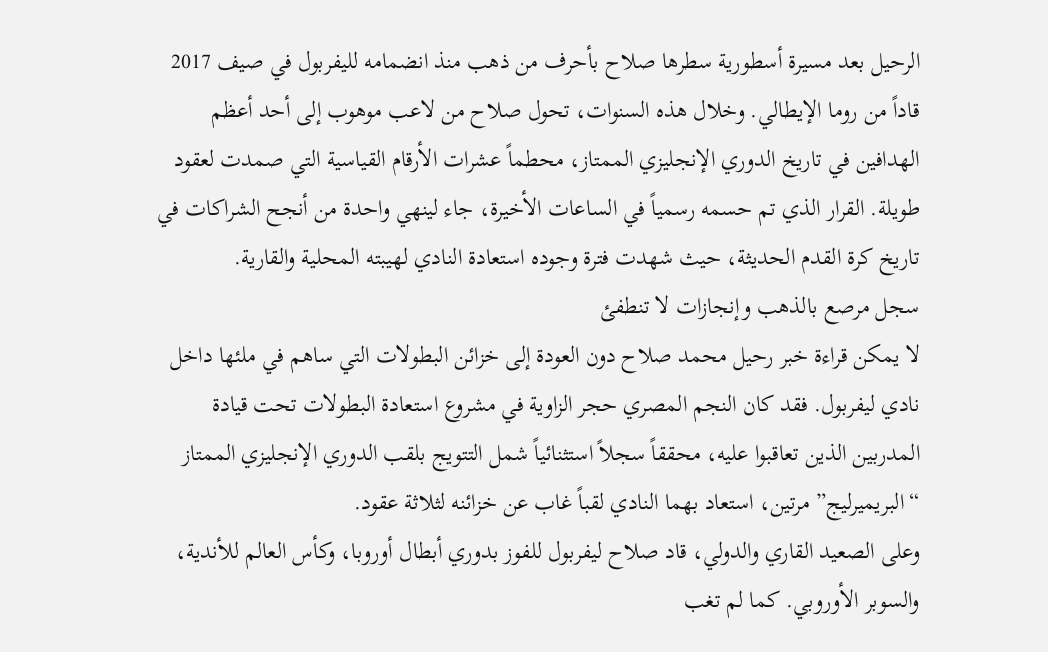الرحيل بعد مسيرة أسطورية سطرها صلاح بأحرف من ذهب منذ انضمامه لليفربول في صيف 2017 قاداً من روما الإيطالي. وخلال هذه السنوات، تحول صلاح من لاعب موهوب إلى أحد أعظم الهدافين في تاريخ الدوري الإنجليزي الممتاز، محطماً عشرات الأرقام القياسية التي صمدت لعقود طويلة. القرار الذي تم حسمه رسمياً في الساعات الأخيرة، جاء لينهي واحدة من أنجح الشراكات في تاريخ كرة القدم الحديثة، حيث شهدت فترة وجوده استعادة النادي لهيبته المحلية والقارية.
سجل مرصع بالذهب وإنجازات لا تنطفئ
لا يمكن قراءة خبر رحيل محمد صلاح دون العودة إلى خزائن البطولات التي ساهم في ملئها داخل نادي ليفربول. فقد كان النجم المصري حجر الزاوية في مشروع استعادة البطولات تحت قيادة المدربين الذين تعاقبوا عليه، محققاً سجلاً استثنائياً شمل التتويج بلقب الدوري الإنجليزي الممتاز “البريميرليج” مرتين، استعاد بهما النادي لقباً غاب عن خزائنه لثلاثة عقود.
وعلى الصعيد القاري والدولي، قاد صلاح ليفربول للفوز بدوري أبطال أوروبا، وكأس العالم للأندية، والسوبر الأوروبي. كما لم تغب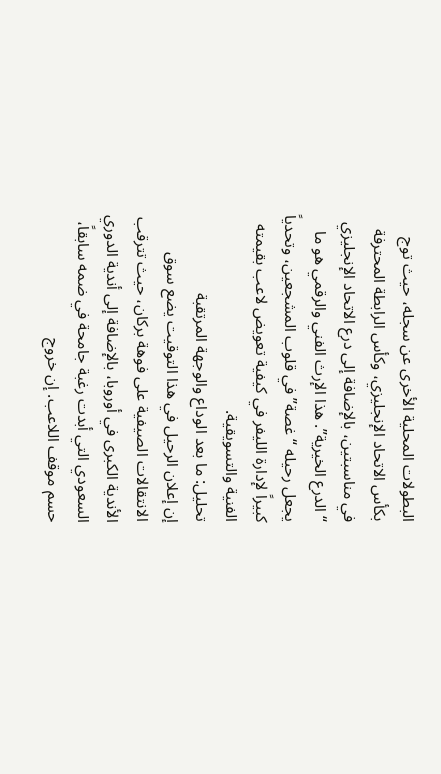البطولات المحلية الأخرى عن سجله، حيث توج بكأس الاتحاد الإنجليزي، وكأس الرابطة المحترفة في مناسبتين، بالإضافة إلى درع الاتحاد الإنجليزي “الدرع الخيرية”. هذا الإرث الفني والرقمي هو ما يجعل رحيله “غصة” في قلوب المشجعين، وتحدياً كبيراً لإدارة الليفر في كيفية تعويض لاعب بقيمته الفنية والتسويقية.
تحليل: ما بعد الوداع والوجهة المرتقبة
إن إعلان الرحيل في هذا التوقيت يضع سوق الانتقالات الصيفية على فوهة بركان، حيث تترقب الأندية الكبرى في أوروبا، بالإضافة إلى أندية الدوري السعودي التي أبدت رغبة جامحة في ضمه سابقاً، حسم موقف اللاعب. إن خروج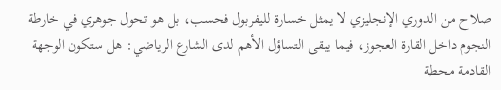صلاح من الدوري الإنجليزي لا يمثل خسارة لليفربول فحسب، بل هو تحول جوهري في خارطة النجوم داخل القارة العجوز، فيما يبقى التساؤل الأهم لدى الشارع الرياضي: هل ستكون الوجهة القادمة محطة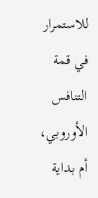للاستمرار في قمة التنافس الأوروبي، أم بداية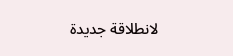لانطلاقة جديدة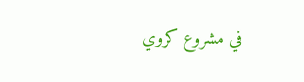في مشروع كروي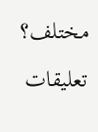مختلف؟

تعليقات